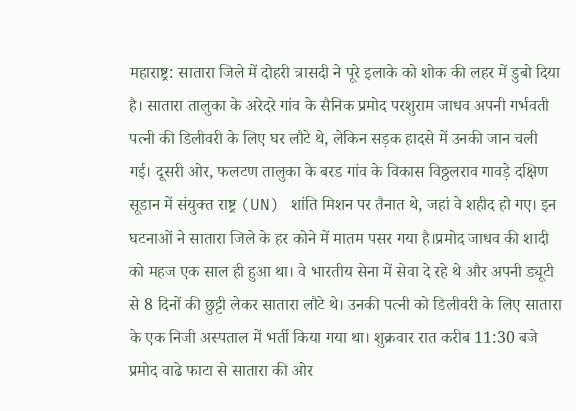महाराष्ट्र: सातारा जिले में दोहरी त्रासदी ने पूरे इलाके को शोक की लहर में डुबो दिया है। सातारा तालुका के अरेदरे गांव के सैनिक प्रमोद परशुराम जाधव अपनी गर्भवती पत्नी की डिलीवरी के लिए घर लौटे थे, लेकिन सड़क हादसे में उनकी जान चली गई। दूसरी ओर, फलटण तालुका के बरड गांव के विकास विठ्ठलराव गावड़े दक्षिण सूडान में संयुक्त राष्ट्र (UN) शांति मिशन पर तैनात थे, जहां वे शहीद हो गए। इन घटनाओं ने सातारा जिले के हर कोने में मातम पसर गया है।प्रमोद जाधव की शादी को महज एक साल ही हुआ था। वे भारतीय सेना में सेवा दे रहे थे और अपनी ड्यूटी से 8 दिनों की छुट्टी लेकर सातारा लौटे थे। उनकी पत्नी को डिलीवरी के लिए सातारा के एक निजी अस्पताल में भर्ती किया गया था। शुक्रवार रात करीब 11:30 बजे प्रमोद वाढे फाटा से सातारा की ओर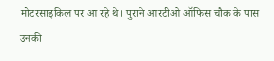मोटरसाइकिल पर आ रहे थे। पुराने आरटीओ ऑफिस चौक के पास उनकी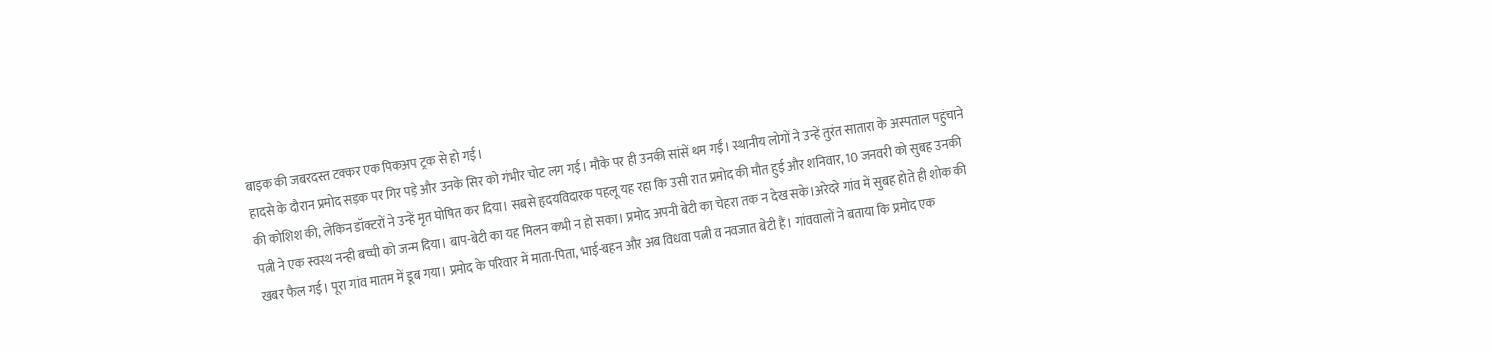बाइक की जबरदस्त टक्कर एक पिकअप ट्रक से हो गई।
हादसे के दौरान प्रमोद सड़क पर गिर पड़े और उनके सिर को गंभीर चोट लग गई। मौके पर ही उनकी सांसें थम गईं। स्थानीय लोगों ने उन्हें तुरंत सातारा के अस्पताल पहुंचाने की कोशिश की, लेकिन डॉक्टरों ने उन्हें मृत घोषित कर दिया। सबसे हृदयविदारक पहलू यह रहा कि उसी रात प्रमोद की मौत हुई और शनिवार, 10 जनवरी को सुबह उनकी पत्नी ने एक स्वस्थ नन्ही बच्ची को जन्म दिया। बाप-बेटी का यह मिलन कभी न हो सका। प्रमोद अपनी बेटी का चेहरा तक न देख सके।अरेदरे गांव में सुबह होते ही शोक की खबर फैल गई। पूरा गांव मातम में डूब गया। प्रमोद के परिवार में माता-पिता, भाई-बहन और अब विधवा पत्नी व नवजात बेटी हैं। गांववालों ने बताया कि प्रमोद एक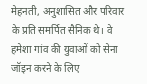मेहनती, अनुशासित और परिवार के प्रति समर्पित सैनिक थे। वे हमेशा गांव की युवाओं को सेना जॉइन करने के लिए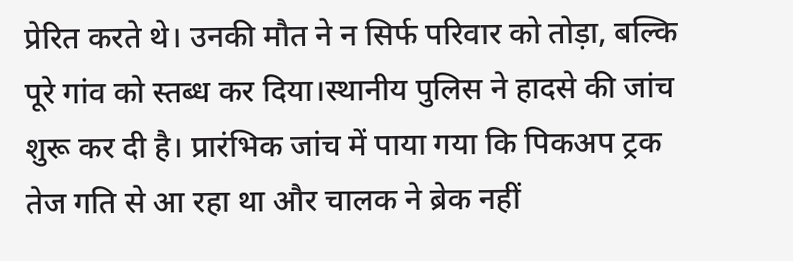प्रेरित करते थे। उनकी मौत ने न सिर्फ परिवार को तोड़ा, बल्कि पूरे गांव को स्तब्ध कर दिया।स्थानीय पुलिस ने हादसे की जांच शुरू कर दी है। प्रारंभिक जांच में पाया गया कि पिकअप ट्रक तेज गति से आ रहा था और चालक ने ब्रेक नहीं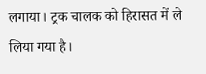लगाया। ट्रक चालक को हिरासत में ले लिया गया है।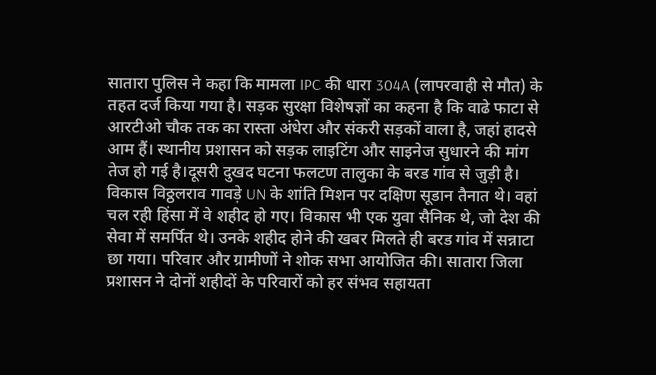सातारा पुलिस ने कहा कि मामला IPC की धारा 304A (लापरवाही से मौत) के तहत दर्ज किया गया है। सड़क सुरक्षा विशेषज्ञों का कहना है कि वाढे फाटा से आरटीओ चौक तक का रास्ता अंधेरा और संकरी सड़कों वाला है, जहां हादसे आम हैं। स्थानीय प्रशासन को सड़क लाइटिंग और साइनेज सुधारने की मांग तेज हो गई है।दूसरी दुखद घटना फलटण तालुका के बरड गांव से जुड़ी है। विकास विठ्ठलराव गावड़े UN के शांति मिशन पर दक्षिण सूडान तैनात थे। वहां चल रही हिंसा में वे शहीद हो गए। विकास भी एक युवा सैनिक थे, जो देश की सेवा में समर्पित थे। उनके शहीद होने की खबर मिलते ही बरड गांव में सन्नाटा छा गया। परिवार और ग्रामीणों ने शोक सभा आयोजित की। सातारा जिला प्रशासन ने दोनों शहीदों के परिवारों को हर संभव सहायता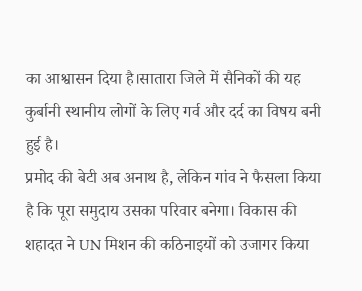का आश्वासन दिया है।सातारा जिले में सैनिकों की यह कुर्बानी स्थानीय लोगों के लिए गर्व और दर्द का विषय बनी हुई है।
प्रमोद की बेटी अब अनाथ है, लेकिन गांव ने फैसला किया है कि पूरा समुदाय उसका परिवार बनेगा। विकास की शहादत ने UN मिशन की कठिनाइयों को उजागर किया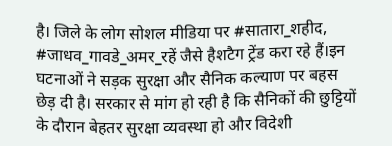है। जिले के लोग सोशल मीडिया पर #सातारा_शहीद, #जाधव_गावडे_अमर_रहें जैसे हैशटैग ट्रेंड करा रहे हैं।इन घटनाओं ने सड़क सुरक्षा और सैनिक कल्याण पर बहस छेड़ दी है। सरकार से मांग हो रही है कि सैनिकों की छुट्टियों के दौरान बेहतर सुरक्षा व्यवस्था हो और विदेशी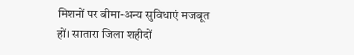मिशनों पर बीमा-अन्य सुविधाएं मजबूत हों। सातारा जिला शहीदों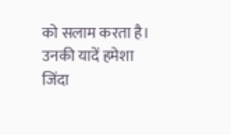को सलाम करता है। उनकी यादें हमेशा जिंदा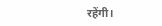रहेंगी।